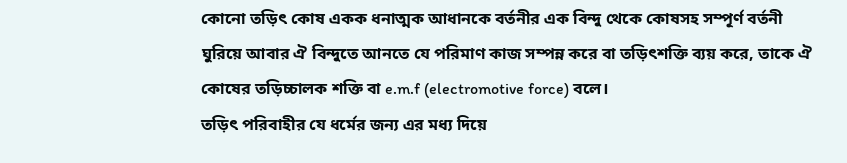কোনো তড়িৎ কোষ একক ধনাত্মক আধানকে বর্তনীর এক বিন্দু থেকে কোষসহ সম্পূর্ণ বর্তনী ঘুরিয়ে আবার ঐ বিন্দুতে আনতে যে পরিমাণ কাজ সম্পন্ন করে বা তড়িৎশক্তি ব্যয় করে, তাকে ঐ কোষের তড়িচ্চালক শক্তি বা e.m.f (electromotive force) বলে।
তড়িৎ পরিবাহীর যে ধর্মের জন্য এর মধ্য দিয়ে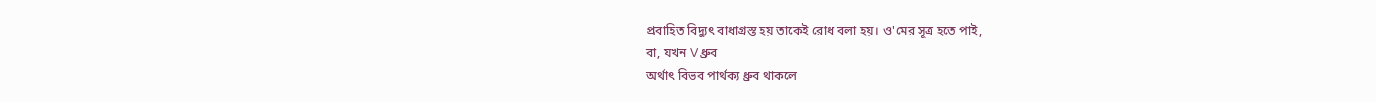প্রবাহিত বিদ্যুৎ বাধাগ্রস্ত হয় তাকেই রোধ বলা হয়। ও'মের সূত্র হতে পাই,
বা, যখন V ধ্রুব
অর্থাৎ বিভব পার্থক্য ধ্রুব থাকলে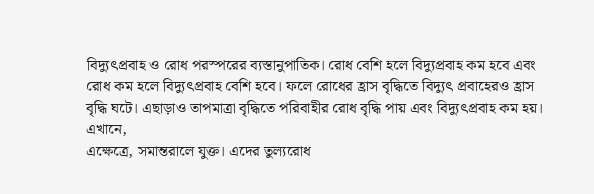বিদ্যুৎপ্রবাহ ও রোধ পরস্পরের ব্যস্তানুপাতিক। রোধ বেশি হলে বিদ্যুপ্রবাহ কম হবে এবং রোধ কম হলে বিদ্যুৎপ্রবাহ বেশি হবে। ফলে রোধের হ্রাস বৃদ্ধিতে বিদ্যুৎ প্রবাহেরও হ্রাস বৃদ্ধি ঘটে। এছাড়াও তাপমাত্রা বৃদ্ধিতে পরিবাহীর রোধ বৃদ্ধি পায় এবং বিদ্যুৎপ্রবাহ কম হয়।
এখানে,
এক্ষেত্রে, সমান্তরালে যুক্ত। এদের তুল্যরোধ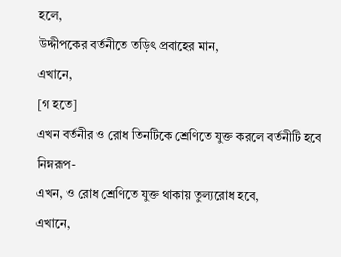হলে,
উদ্দীপকের বর্তনীতে তড়িৎ প্রবাহের মান,
এখানে,
[গ হতে]
এখন বর্তনীর ও রোধ তিনটিকে শ্রেণিতে যুক্ত করলে বর্তনীটি হবে নিম্নরূপ-
এখন, ও রোধ শ্রেণিতে যুক্ত থাকায় তুল্যরোধ হবে,
এখানে,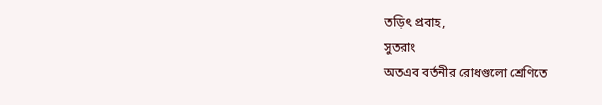তড়িৎ প্রবাহ,
সুতরাং
অতএব বর্তনীর রোধগুলো শ্রেণিতে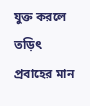যুক্ত করলে তড়িৎ প্রবাহের মান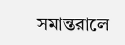সমান্তরালে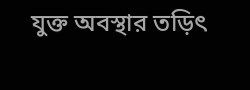যুক্ত অবস্থার তড়িৎ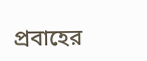প্রবাহের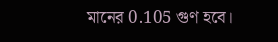মানের 0.105 গুণ হবে।